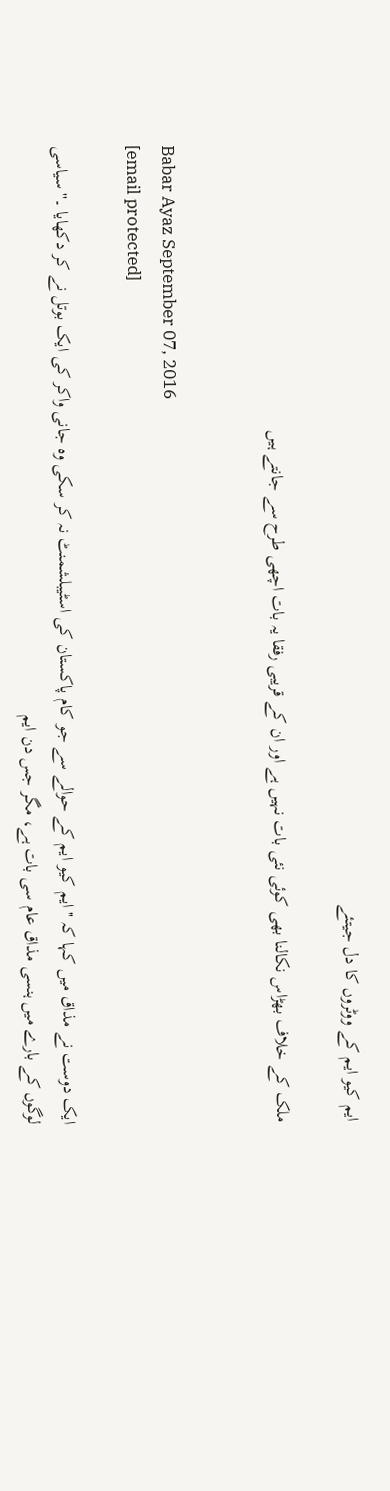ایم کیو ایم کے ووٹروں کا دل جیتئے

ملک کے خلاف بھڑاس نکالنا بھی کوئی نئی بات نہیں ہے اور ان کے قریبی رفقا یہ بات اچھی طرح سے جانتے ہیں


Babar Ayaz September 07, 2016
[email protected]

ایک دوست نے مذاق میں کہا کہ ''ایم کیو ایم کے حوالے سے جو کام پاکستان کی اسٹیبلشمنٹ نہ کر سکی وہ جانی واکر کی ایک بوتل نے کر دکھایا ۔'' سیاسی لوگوں کے بارے میں ہنسی مذاق عام سی بات ہے، مگر جس دن ایم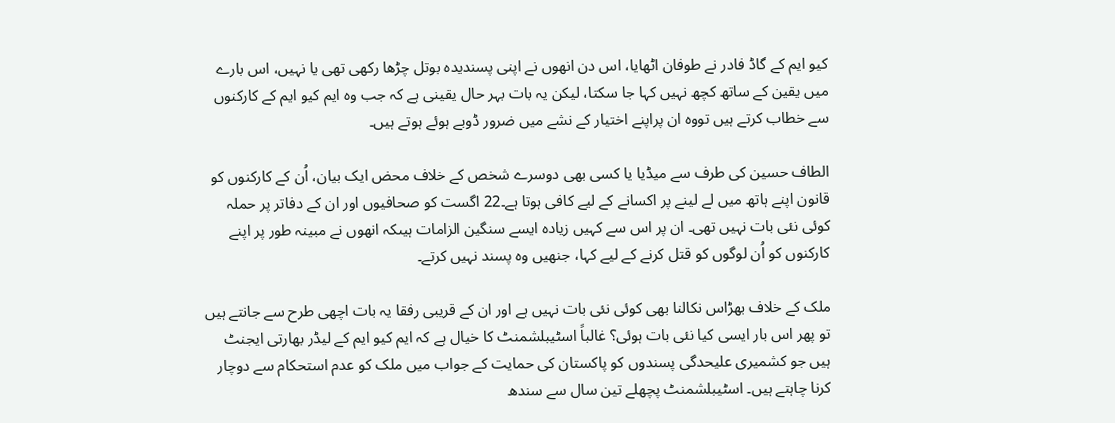کیو ایم کے گاڈ فادر نے طوفان اٹھایا، اس دن انھوں نے اپنی پسندیدہ بوتل چڑھا رکھی تھی یا نہیں، اس بارے میں یقین کے ساتھ کچھ نہیں کہا جا سکتا، لیکن یہ بات بہر حال یقینی ہے کہ جب وہ ایم کیو ایم کے کارکنوں سے خطاب کرتے ہیں تووہ ان پراپنے اختیار کے نشے میں ضرور ڈوبے ہوئے ہوتے ہیں۔

الطاف حسین کی طرف سے میڈیا یا کسی بھی دوسرے شخص کے خلاف محض ایک بیان، اُن کے کارکنوں کو قانون اپنے ہاتھ میں لے لینے پر اکسانے کے لیے کافی ہوتا ہے۔22 اگست کو صحافیوں اور ان کے دفاتر پر حملہ کوئی نئی بات نہیں تھی۔ ان پر اس سے کہیں زیادہ ایسے سنگین الزامات ہیںکہ انھوں نے مبینہ طور پر اپنے کارکنوں کو اُن لوگوں کو قتل کرنے کے لیے کہا، جنھیں وہ پسند نہیں کرتے۔

ملک کے خلاف بھڑاس نکالنا بھی کوئی نئی بات نہیں ہے اور ان کے قریبی رفقا یہ بات اچھی طرح سے جانتے ہیں تو پھر اس بار ایسی کیا نئی بات ہوئی؟ غالباً اسٹیبلشمنٹ کا خیال ہے کہ ایم کیو ایم کے لیڈر بھارتی ایجنٹ ہیں جو کشمیری علیحدگی پسندوں کو پاکستان کی حمایت کے جواب میں ملک کو عدم استحکام سے دوچار کرنا چاہتے ہیں۔ اسٹیبلشمنٹ پچھلے تین سال سے سندھ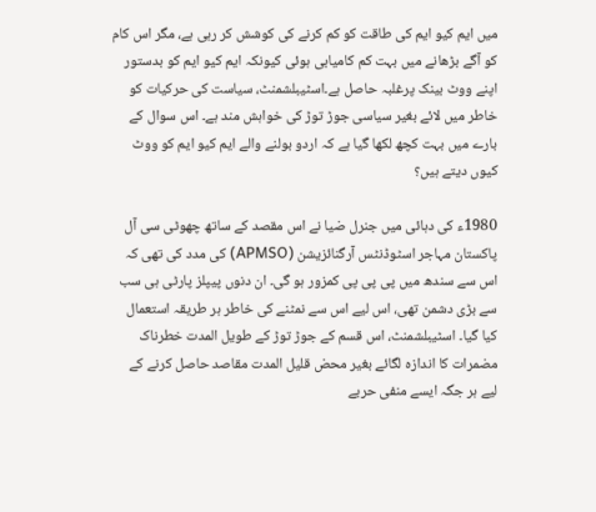میں ایم کیو ایم کی طاقت کو کم کرنے کی کوشش کر رہی ہے، مگر اس کام کو آگے بڑھانے میں بہت کم کامیابی ہوئی کیونکہ ایم کیو ایم کو بدستور اپنے ووٹ بینک پرغلبہ حاصل ہے۔اسٹیبلشمنٹ، سیاست کی حرکیات کو خاطر میں لائے بغیر سیاسی جوڑ توڑ کی خواہش مند ہے۔ اس سوال کے بارے میں بہت کچھ لکھا گیا ہے کہ اردو بولنے والے ایم کیو ایم کو ووٹ کیوں دیتے ہیں؟

1980ء کی دہائی میں جنرل ضیا نے اس مقصد کے ساتھ چھوٹی سی آل پاکستان مہاجر اسٹوڈنٹس آرگنائزیشن (APMSO) کی مدد کی تھی کہ اس سے سندھ میں پی پی پی کمزور ہو گی۔ ان دنوں پیپلز پارٹی ہی سب سے بڑی دشمن تھی، اس لیے اس سے نمٹنے کی خاطر ہر طریقہ استعمال کیا گیا۔ اسٹیبلشمنٹ، اس قسم کے جوڑ توڑ کے طویل المدت خطرناک مضمرات کا اندازہ لگائے بغیر محض قلیل المدت مقاصد حاصل کرنے کے لیے ہر جگہ ایسے منفی حربے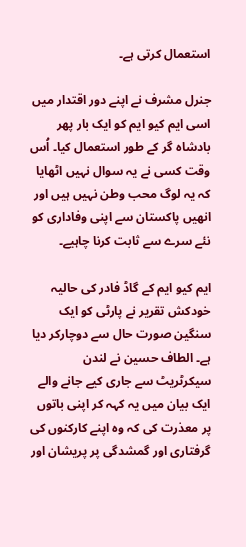استعمال کرتی ہے۔

جنرل مشرف نے اپنے دور اقتدار میں اسی ایم کیو ایم کو ایک بار پھر بادشاہ گر کے طور استعمال کیا۔ اُس وقت کسی نے یہ سوال نہیں اٹھایا کہ یہ لوگ محب وطن نہیں ہیں اور انھیں پاکستان سے اپنی وفاداری کو نئے سرے سے ثابت کرنا چاہیے۔

ایم کیو ایم کے گاڈ فادر کی حالیہ خودکش تقریر نے پارٹی کو ایک سنگین صورت حال سے دوچارکر دیا ہے۔ الطاف حسین نے لندن سیکرٹریٹ سے جاری کیے جانے والے ایک بیان میں یہ کہہ کر اپنی باتوں پر معذرت کی کہ وہ اپنے کارکنوں کی گرفتاری اور گمشدگی پر پریشان اور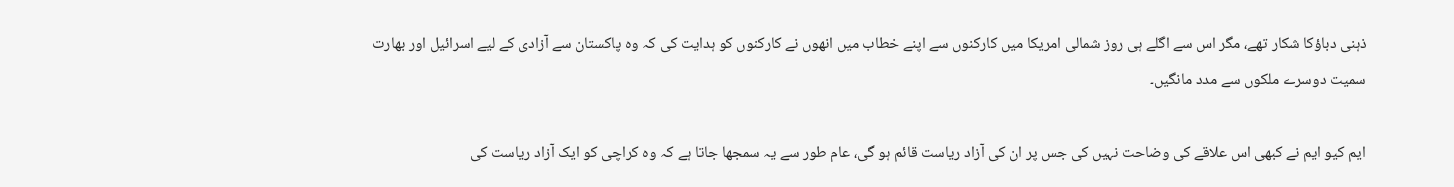ذہنی دباؤکا شکار تھے، مگر اس سے اگلے ہی روز شمالی امریکا میں کارکنوں سے اپنے خطاب میں انھوں نے کارکنوں کو ہدایت کی کہ وہ پاکستان سے آزادی کے لیے اسرائیل اور بھارت سمیت دوسرے ملکوں سے مدد مانگیں۔

ایم کیو ایم نے کبھی اس علاقے کی وضاحت نہیں کی جس پر ان کی آزاد ریاست قائم ہو گی، عام طور سے یہ سمجھا جاتا ہے کہ وہ کراچی کو ایک آزاد ریاست کی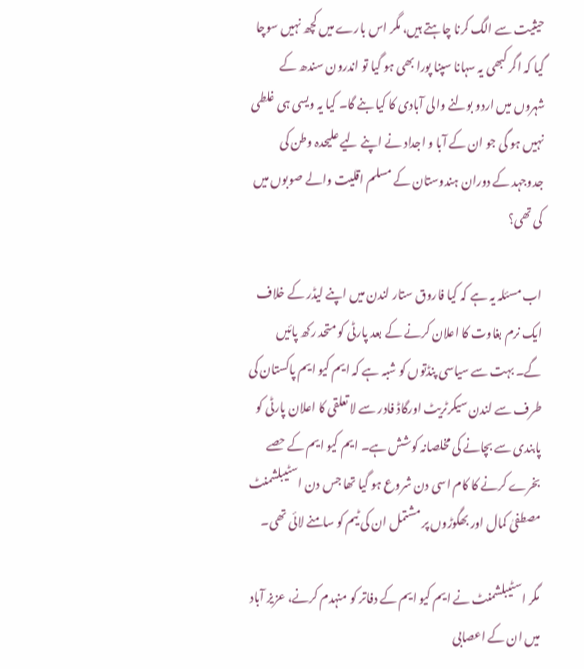حیثیت سے الگ کرنا چاہتے ہیں، مگر اس بارے میں کچھ نہیں سوچا گیا کہ اگر کبھی یہ سہانا سپنا پورا بھی ہو گیا تو اندرون سندھ کے شہروں میں اردو بولنے والی آبادی کا کیا بنے گا۔ کیا یہ ویسی ہی غلطی نہیں ہو گی جو ان کے آبا و اجداد نے اپنے لیے علیحدہ وطن کی جدوجہد کے دوران ہندوستان کے مسلم اقلیت والے صوبوں میں کی تھی؟

اب مسئلہ یہ ہے کہ کیا فاروق ستار لندن میں اپنے لیڈر کے خلاف ایک نرم بغاوت کا اعلان کرنے کے بعد پارٹی کو متحد رکھ پائیں گے۔ بہت سے سیاسی پنڈتوں کو شبہ ہے کہ ایم کیو ایم پاکستان کی طرف سے لندن سیکرٹریٹ اورگاڈ فادر سے لا تعلقی کا اعلان پارٹی کو پابندی سے بچانے کی مخلصانہ کوشش ہے۔ ایم کیو ایم کے حصے بخرے کرنے کا کام اسی دن شروع ہو گیا تھا جس دن اسٹیبلشمنٹ مصطفیٰ کمال اور بھگوڑوں پر مشتمل ان کی ٹیم کو سامنے لائی تھی۔

مگر اسٹیبلشمنٹ نے ایم کیو ایم کے دفاتر کو منہدم کرنے، عزیز آباد میں ان کے اعصابی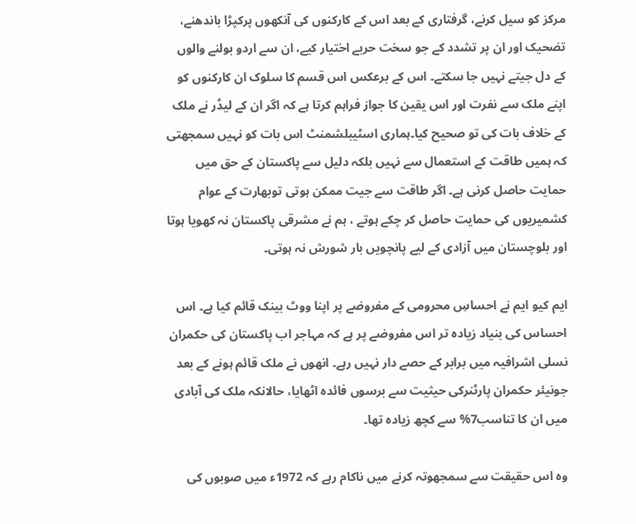مرکز کو سیل کرنے، گرفتاری کے بعد اس کے کارکنوں کی آنکھوں پرکپڑا باندھنے، تضحیک اور ان پر تشدد کے جو سخت حربے اختیار کیے، ان سے اردو بولنے والوں کے دل جیتے نہیں جا سکتے۔ اس کے برعکس اس قسم کا سلوک ان کارکنوں کو اپنے ملک سے نفرت اور اس یقین کا جواز فراہم کرتا ہے کہ اگر ان کے لیڈر نے ملک کے خلاف بات کی تو صحیح کیا۔ہماری اسٹیبلشمنٹ اس بات کو نہیں سمجھتی کہ ہمیں طاقت کے استعمال سے نہیں بلکہ دلیل سے پاکستان کے حق میں حمایت حاصل کرنی ہے۔ اگر طاقت سے جیت ممکن ہوتی توبھارت کے عوام کشمیریوں کی حمایت حاصل کر چکے ہوتے ، ہم نے مشرقی پاکستان نہ کھویا ہوتا اور بلوچستان میں آزادی کے لیے پانچویں بار شورش نہ ہوتی۔

ایم کیو ایم نے احساسِ محرومی کے مفروضے پر اپنا ووٹ بینک قائم کیا ہے۔ اس احساس کی بنیاد زیادہ تر اس مفروضے پر ہے کہ مہاجر اب پاکستان کی حکمران نسلی اشرافیہ میں برابر کے حصے دار نہیں رہے۔ انھوں نے ملک قائم ہونے کے بعد جونیئر حکمران پارٹنرکی حیثیت سے برسوں فائدہ اٹھایا، حالانکہ ملک کی آبادی میں ان کا تناسب7% سے کچھ زیادہ تھا۔

وہ اس حقیقت سے سمجھوتہ کرنے میں ناکام رہے کہ 1972ء میں صوبوں کی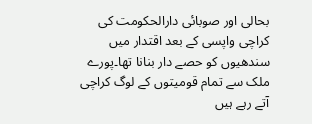بحالی اور صوبائی دارالحکومت کی کراچی واپسی کے بعد اقتدار میں سندھیوں کو حصے دار بنانا تھا۔پورے ملک سے تمام قومیتوں کے لوگ کراچی آتے رہے ہیں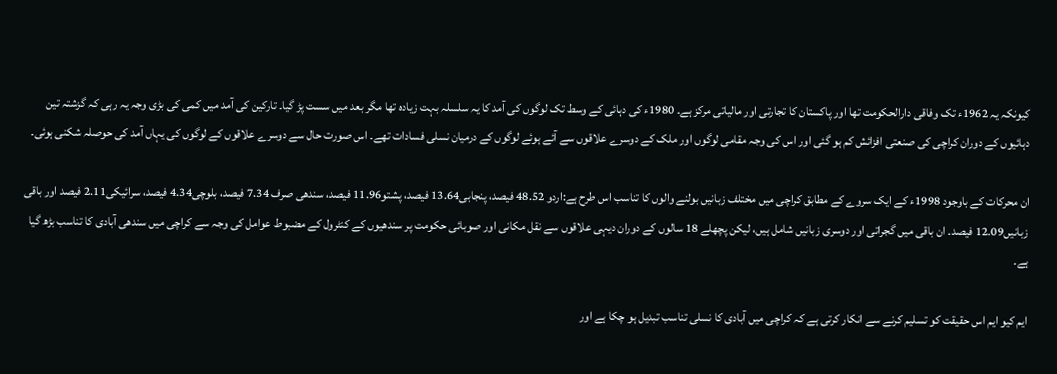کیونکہ یہ 1962ء تک وفاقی دارالحکومت تھا اور پاکستان کا تجارتی اور مالیاتی مرکز ہے۔ 1980ء کی دہائی کے وسط تک لوگوں کی آمد کا یہ سلسلہ بہت زیادہ تھا مگر بعد میں سست پڑ گیا۔ تارکین کی آمد میں کمی کی بڑی وجہ یہ رہی کہ گزشتہ تین دہائیوں کے دوران کراچی کی صنعتی افزائش کم ہو گئی اور اس کی وجہ مقامی لوگوں اور ملک کے دوسرے علاقوں سے آئے ہوئے لوگوں کے درمیان نسلی فسادات تھے۔ اس صورت حال سے دوسرے علاقوں کے لوگوں کی یہاں آمد کی حوصلہ شکنی ہوئی۔

ان محرکات کے باوجود 1998ء کے ایک سروے کے مطابق کراچی میں مختلف زبانیں بولنے والوں کا تناسب اس طرح ہے:اردو 48.52 فیصد، پنجابی13.64 فیصد، پشتو11.96 فیصد، سندھی صرف 7.34 فیصد، بلوچی4.34 فیصد، سرائیکی2.11 فیصد اور باقی زبانیں12.09 فیصد۔ ان باقی میں گجراتی اور دوسری زبانیں شامل ہیں، لیکن پچھلے 18 سالوں کے دوران دیہی علاقوں سے نقل مکانی اور صوبائی حکومت پر سندھیوں کے کنٹرول کے مضبوط عوامل کی وجہ سے کراچی میں سندھی آبادی کا تناسب بڑھ گیا ہے۔

ایم کیو ایم اس حقیقت کو تسلیم کرنے سے انکار کرتی ہے کہ کراچی میں آبادی کا نسلی تناسب تبدیل ہو چکا ہے اور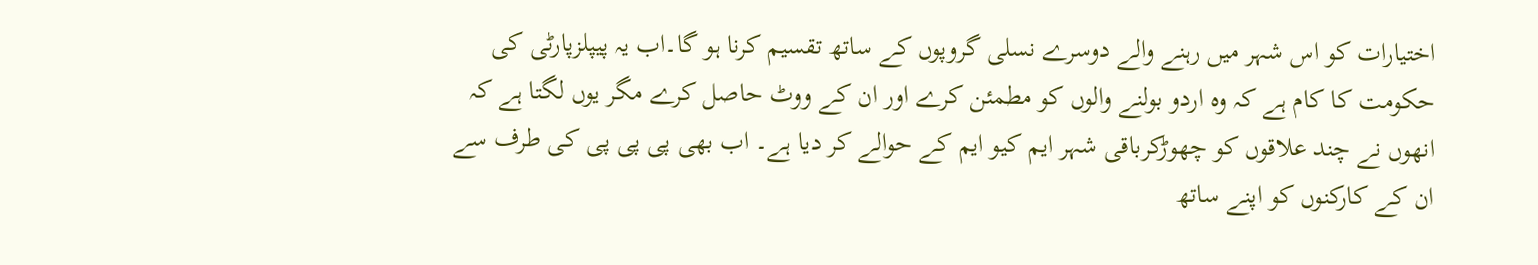اختیارات کو اس شہر میں رہنے والے دوسرے نسلی گروپوں کے ساتھ تقسیم کرنا ہو گا۔اب یہ پیپلزپارٹی کی حکومت کا کام ہے کہ وہ اردو بولنے والوں کو مطمئن کرے اور ان کے ووٹ حاصل کرے مگر یوں لگتا ہے کہ انھوں نے چند علاقوں کو چھوڑکرباقی شہر ایم کیو ایم کے حوالے کر دیا ہے۔ اب بھی پی پی پی کی طرف سے ان کے کارکنوں کو اپنے ساتھ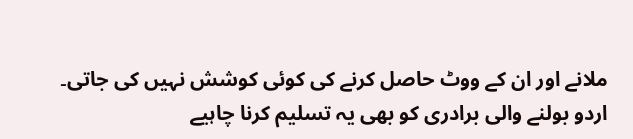ملانے اور ان کے ووٹ حاصل کرنے کی کوئی کوشش نہیں کی جاتی۔ اردو بولنے والی برادری کو بھی یہ تسلیم کرنا چاہیے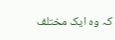کہ وہ ایک مختلف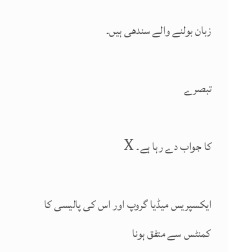زبان بولنے والے سندھی ہیں۔

تبصرے

کا جواب دے رہا ہے۔ X

ایکسپریس میڈیا گروپ اور اس کی پالیسی کا کمنٹس سے متفق ہونا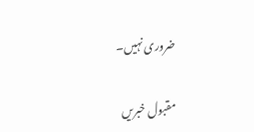ضروری نہیں۔

مقبول خبریں